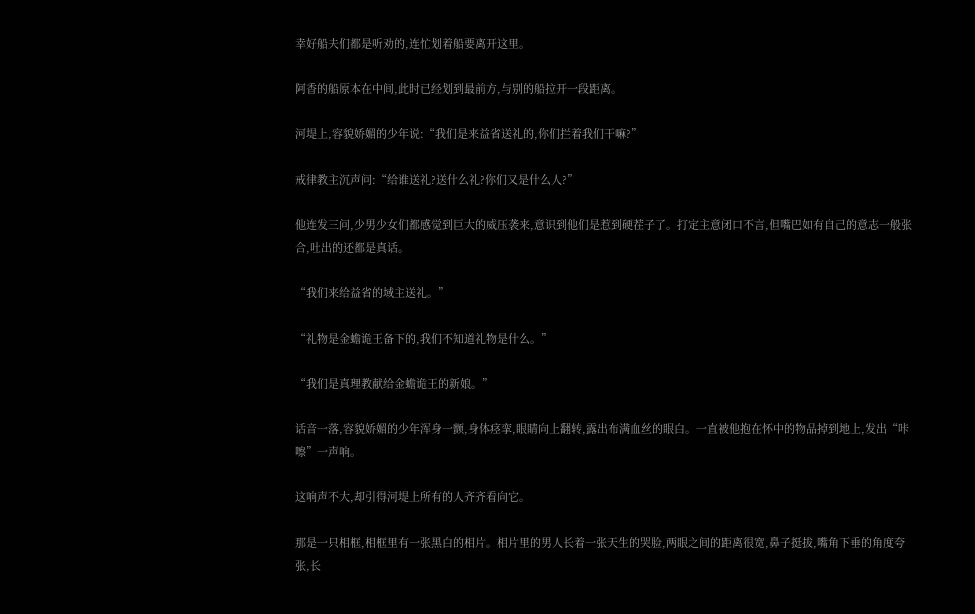幸好船夫们都是听劝的,连忙划着船要离开这里。

阿香的船原本在中间,此时已经划到最前方,与别的船拉开一段距离。

河堤上,容貌娇媚的少年说:“我们是来益省送礼的,你们拦着我们干嘛?”

戒律教主沉声问:“给谁送礼?送什么礼?你们又是什么人?”

他连发三问,少男少女们都感觉到巨大的威压袭来,意识到他们是惹到硬茬子了。打定主意闭口不言,但嘴巴如有自己的意志一般张合,吐出的还都是真话。

“我们来给益省的域主送礼。”

“礼物是金蟾诡王备下的,我们不知道礼物是什么。”

“我们是真理教献给金蟾诡王的新娘。”

话音一落,容貌娇媚的少年浑身一颤,身体痉挛,眼睛向上翻转,露出布满血丝的眼白。一直被他抱在怀中的物品掉到地上,发出“咔嚓”一声响。

这响声不大,却引得河堤上所有的人齐齐看向它。

那是一只相框,相框里有一张黑白的相片。相片里的男人长着一张天生的哭脸,两眼之间的距离很宽,鼻子挺拔,嘴角下垂的角度夸张,长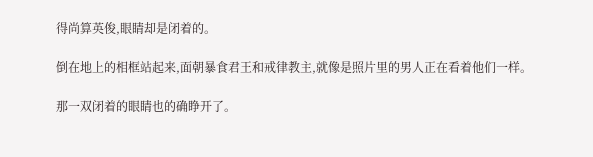得尚算英俊,眼睛却是闭着的。

倒在地上的相框站起来,面朝暴食君王和戒律教主,就像是照片里的男人正在看着他们一样。

那一双闭着的眼睛也的确睁开了。